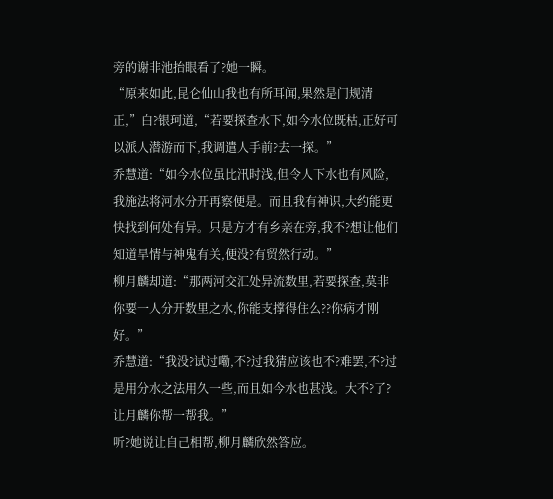旁的谢非池抬眼看了?她一瞬。
“原来如此,昆仑仙山我也有所耳闻,果然是门规清正,”白?银珂道,“若要探查水下,如今水位既枯,正好可以派人潜游而下,我调遣人手前?去一探。”
乔慧道:“如今水位虽比汛时浅,但令人下水也有风险,我施法将河水分开再察便是。而且我有神识,大约能更快找到何处有异。只是方才有乡亲在旁,我不?想让他们知道旱情与神鬼有关,便没?有贸然行动。”
柳月麟却道:“那两河交汇处异流数里,若要探查,莫非你要一人分开数里之水,你能支撑得住么??你病才刚好。”
乔慧道:“我没?试过嘞,不?过我猜应该也不?难罢,不?过是用分水之法用久一些,而且如今水也甚浅。大不?了?让月麟你帮一帮我。”
听?她说让自己相帮,柳月麟欣然答应。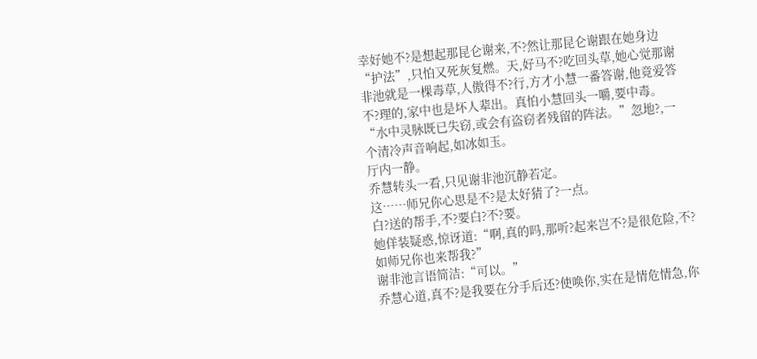幸好她不?是想起那昆仑谢来,不?然让那昆仑谢跟在她身边“护法”,只怕又死灰复燃。天,好马不?吃回头草,她心觉那谢非池就是一棵毒草,人傲得不?行,方才小慧一番答谢,他竟爱答不?理的,家中也是坏人辈出。真怕小慧回头一嚼,要中毒。
“水中灵脉既已失窃,或会有盗窃者残留的阵法。”忽地?,一个清冷声音响起,如冰如玉。
厅内一静。
乔慧转头一看,只见谢非池沉静若定。
这……师兄你心思是不?是太好猜了?一点。
白?送的帮手,不?要白?不?要。
她佯装疑惑,惊讶道:“啊,真的吗,那听?起来岂不?是很危险,不?如师兄你也来帮我?”
谢非池言语简洁:“可以。”
乔慧心道,真不?是我要在分手后还?使唤你,实在是情危情急,你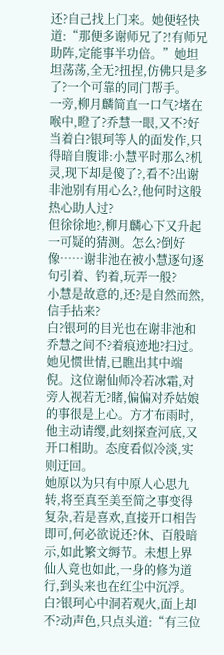还?自己找上门来。她便轻快道:“那便多谢师兄了?!有师兄助阵,定能事半功倍。”她坦坦荡荡,全无?扭捏,仿佛只是多了?一个可靠的同门帮手。
一旁,柳月麟简直一口气?堵在喉中,瞪了?乔慧一眼,又不?好当着白?银珂等人的面发作,只得暗自腹诽:小慧平时那么?机灵,现下却是傻了?,看不?出谢非池别有用心么?,他何时这般热心助人过?
但徐徐地?,柳月麟心下又升起一可疑的猜测。怎么?倒好像……谢非池在被小慧逐句逐句引着、钓着,玩弄一般?
小慧是故意的,还?是自然而然,信手拈来?
白?银珂的目光也在谢非池和乔慧之间不?着痕迹地?扫过。她见惯世情,已瞧出其中端倪。这位谢仙师冷若冰霜,对旁人视若无?睹,偏偏对乔姑娘的事很是上心。方才布雨时,他主动请缨,此刻探查河底,又开口相助。态度看似冷淡,实则迂回。
她原以为只有中原人心思九转,将至真至美至简之事变得复杂,若是喜欢,直接开口相告即可,何必欲说还?休、百般暗示,如此繁文缛节。未想上界仙人竟也如此,一身的修为道行,到头来也在红尘中沉浮。
白?银珂心中洞若观火,面上却不?动声色,只点头道:“有三位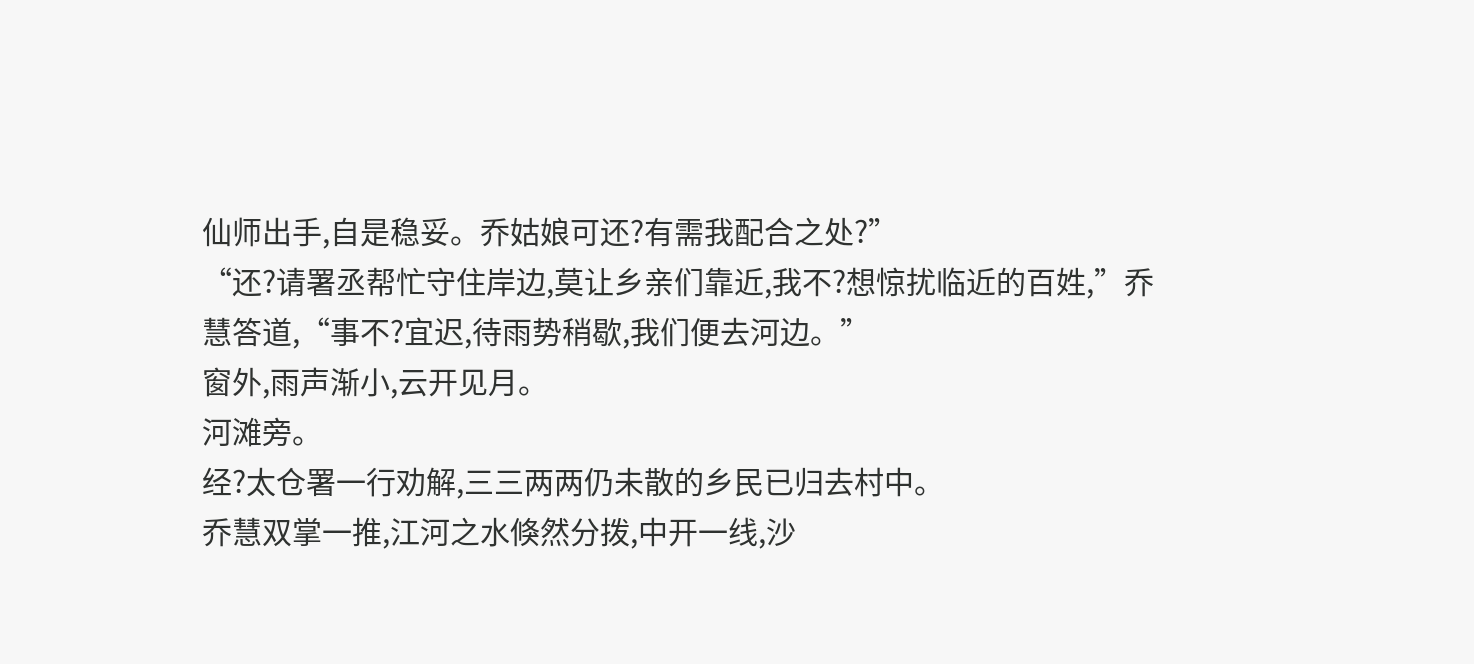仙师出手,自是稳妥。乔姑娘可还?有需我配合之处?”
“还?请署丞帮忙守住岸边,莫让乡亲们靠近,我不?想惊扰临近的百姓,”乔慧答道,“事不?宜迟,待雨势稍歇,我们便去河边。”
窗外,雨声渐小,云开见月。
河滩旁。
经?太仓署一行劝解,三三两两仍未散的乡民已归去村中。
乔慧双掌一推,江河之水倏然分拨,中开一线,沙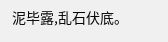泥毕露,乱石伏底。